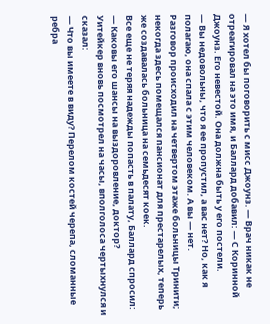— Я хотел бы поговорить с мисс Джоунз. — Врач никак не отреагировал на это имя, и Баллард добавил: — С Коринной Джоунз. Его невестой. Она должна быть у его постели.
— Вы недовольны, что я ее пропустил, а вас нет? Но, как я полагаю, она спала с этим человеком. А вы — нет.
Разговор происходил на четвертом этаже больницы Тринити; некогда здесь помещался пансионат для престарелых, теперь же создавалась больница на семьдесят коек.
Все еще не теряя надежды попасть в палату, Баллард спросил:
— Каковы его шансы на выздоровление, доктор?
Уитейкер вновь посмотрел на часы, вполголоса чертыхнулся и сказал:
— Что вы имеете в виду? Перелом костей черепа, сломанные ребра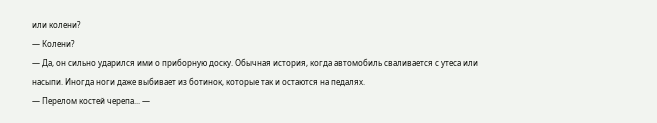или колени?
— Колени?
— Да, он сильно ударился ими о приборную доску. Обычная история, когда автомобиль сваливается с утеса или насыпи. Иногда ноги даже выбивает из ботинок, которые так и остаются на педалях.
— Перелом костей черепа... —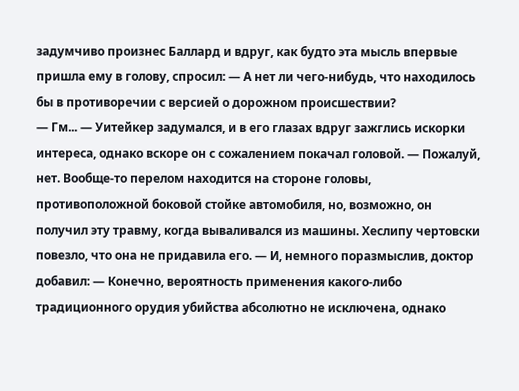задумчиво произнес Баллард и вдруг, как будто эта мысль впервые пришла ему в голову, спросил: — А нет ли чего-нибудь, что находилось бы в противоречии с версией о дорожном происшествии?
— Гм... — Уитейкер задумался, и в его глазах вдруг зажглись искорки интереса, однако вскоре он с сожалением покачал головой. — Пожалуй, нет. Вообще-то перелом находится на стороне головы, противоположной боковой стойке автомобиля, но, возможно, он получил эту травму, когда вываливался из машины. Хеслипу чертовски повезло, что она не придавила его. — И, немного поразмыслив, доктор добавил: — Конечно, вероятность применения какого-либо традиционного орудия убийства абсолютно не исключена, однако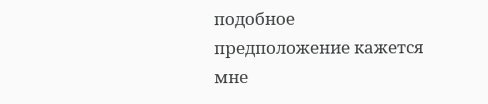подобное предположение кажется мне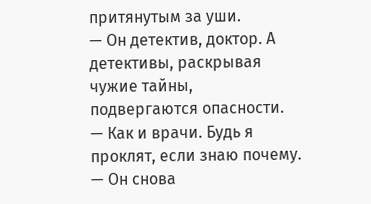притянутым за уши.
— Он детектив, доктор. А детективы, раскрывая чужие тайны, подвергаются опасности.
— Как и врачи. Будь я проклят, если знаю почему. — Он снова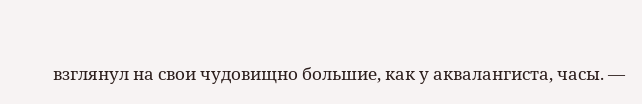взглянул на свои чудовищно большие, как у аквалангиста, часы. —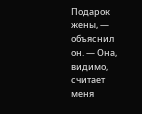Подарок жены, — объяснил он. — Она, видимо, считает меня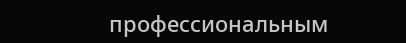профессиональным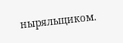ныряльщиком.